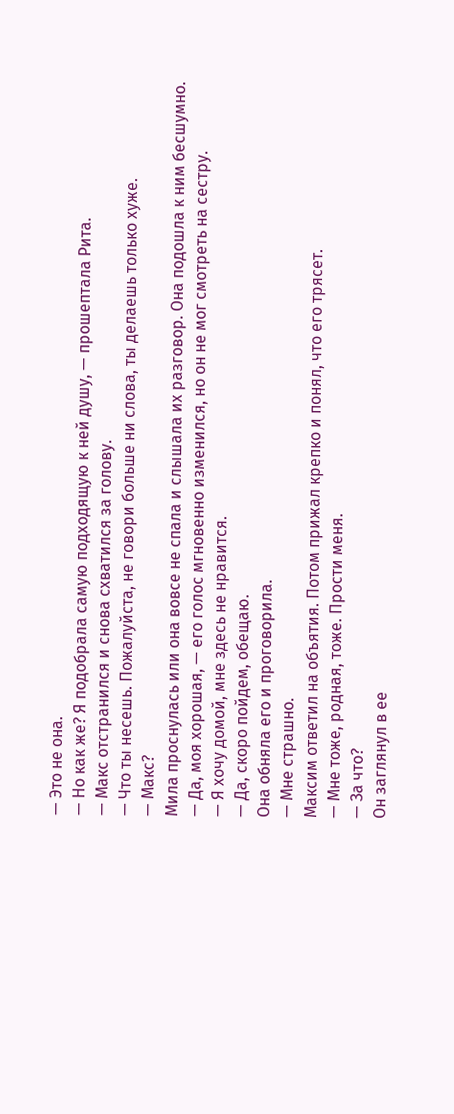— Это не она.
— Но как же? Я подобрала самую подходящую к ней душу, — прошептала Рита.
— Макс отстранился и снова схватился за голову.
— Что ты несешь. Пожалуйста, не говори больше ни слова, ты делаешь только хуже.
— Макс?
Мила проснулась или она вовсе не спала и слышала их разговор. Она подошла к ним бесшумно.
— Да, моя хорошая, — его голос мгновенно изменился, но он не мог смотреть на сестру.
— Я хочу домой, мне здесь не нравится.
— Да, скоро пойдем, обещаю.
Она обняла его и проговорила.
— Мне страшно.
Максим ответил на объятия. Потом прижал крепко и понял, что его трясет.
— Мне тоже, родная, тоже. Прости меня.
— За что?
Он заглянул в ее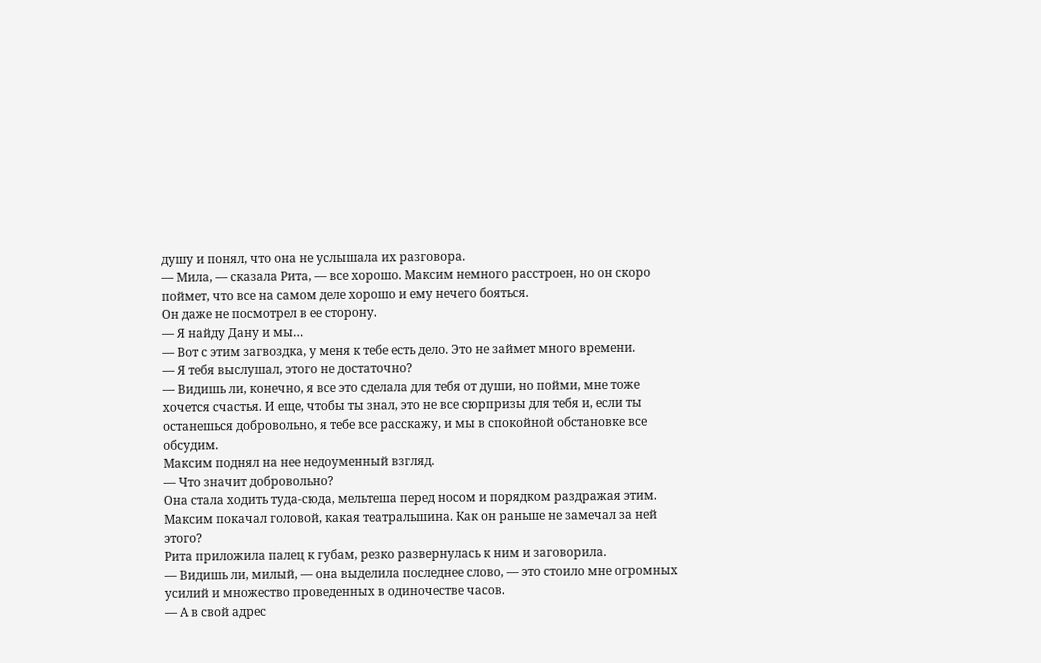душу и понял, что она не услышала их разговора.
— Мила, — сказала Рита, — все хорошо. Максим немного расстроен, но он скоро поймет, что все на самом деле хорошо и ему нечего бояться.
Он даже не посмотрел в ее сторону.
— Я найду Дану и мы…
— Вот с этим загвоздка, у меня к тебе есть дело. Это не займет много времени.
— Я тебя выслушал, этого не достаточно?
— Видишь ли, конечно, я все это сделала для тебя от души, но пойми, мне тоже хочется счастья. И еще, чтобы ты знал, это не все сюрпризы для тебя и, если ты останешься добровольно, я тебе все расскажу, и мы в спокойной обстановке все обсудим.
Максим поднял на нее недоуменный взгляд.
— Что значит добровольно?
Она стала ходить туда-сюда, мельтеша перед носом и порядком раздражая этим. Максим покачал головой, какая театральшина. Как он раньше не замечал за ней этого?
Рита приложила палец к губам, резко развернулась к ним и заговорила.
— Видишь ли, милый, — она выделила последнее слово, — это стоило мне огромных усилий и множество проведенных в одиночестве часов.
— А в свой адрес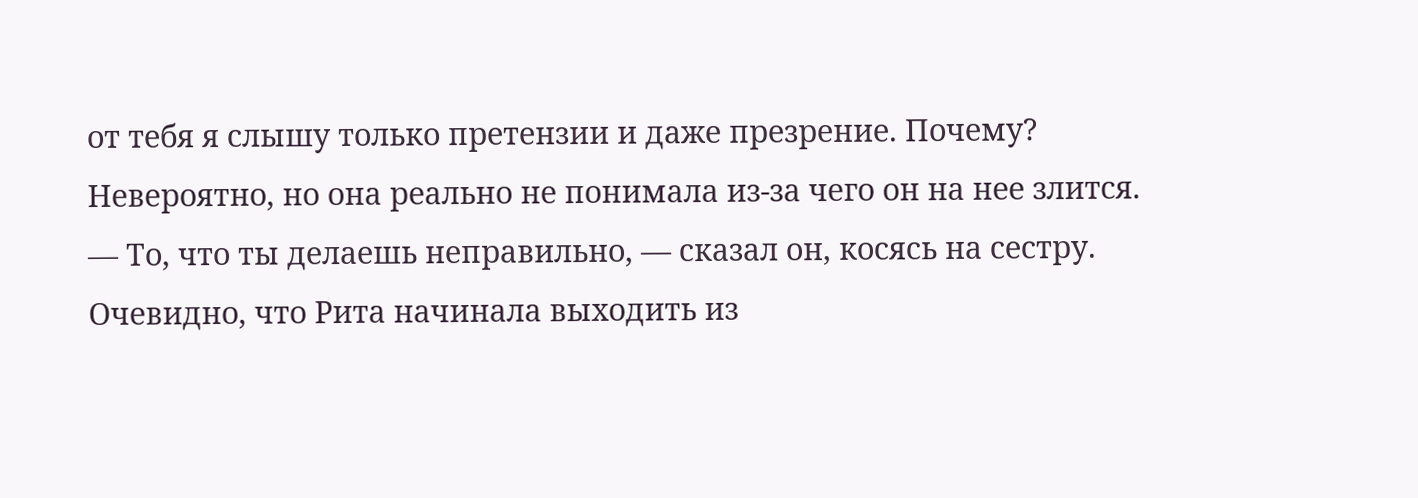от тебя я слышу только претензии и даже презрение. Почему?
Невероятно, но она реально не понимала из-за чего он на нее злится.
— То, что ты делаешь неправильно, — сказал он, косясь на сестру.
Очевидно, что Рита начинала выходить из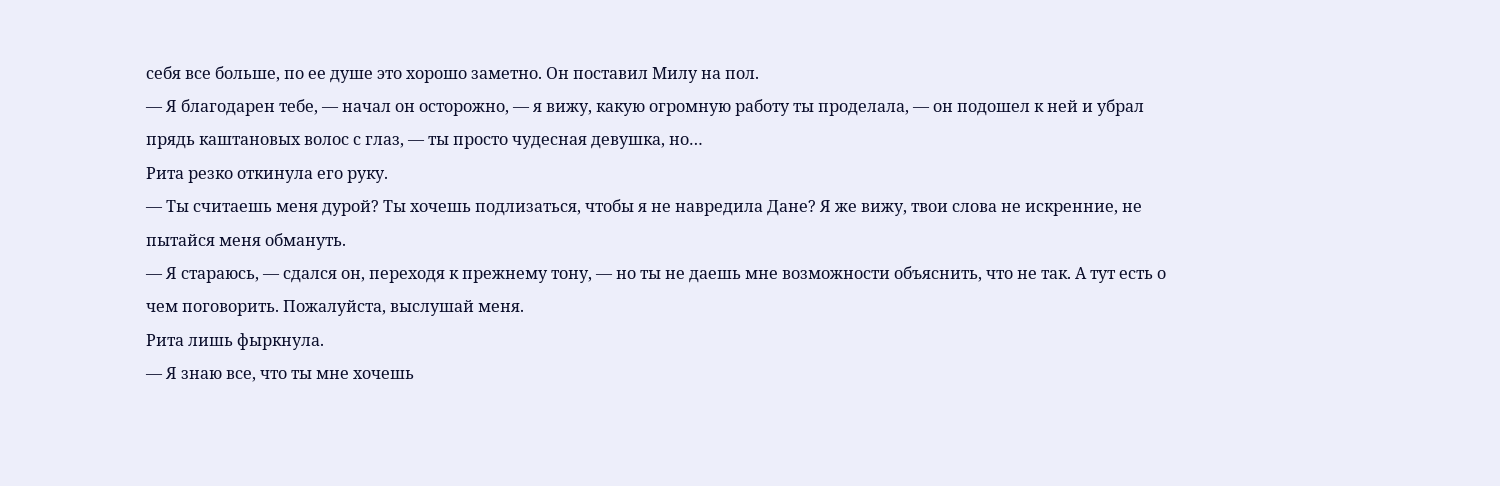себя все больше, по ее душе это хорошо заметно. Он поставил Милу на пол.
— Я благодарен тебе, — начал он осторожно, — я вижу, какую огромную работу ты проделала, — он подошел к ней и убрал прядь каштановых волос с глаз, — ты просто чудесная девушка, но…
Рита резко откинула его руку.
— Ты считаешь меня дурой? Ты хочешь подлизаться, чтобы я не навредила Дане? Я же вижу, твои слова не искренние, не пытайся меня обмануть.
— Я стараюсь, — сдался он, переходя к прежнему тону, — но ты не даешь мне возможности объяснить, что не так. А тут есть о чем поговорить. Пожалуйста, выслушай меня.
Рита лишь фыркнула.
— Я знаю все, что ты мне хочешь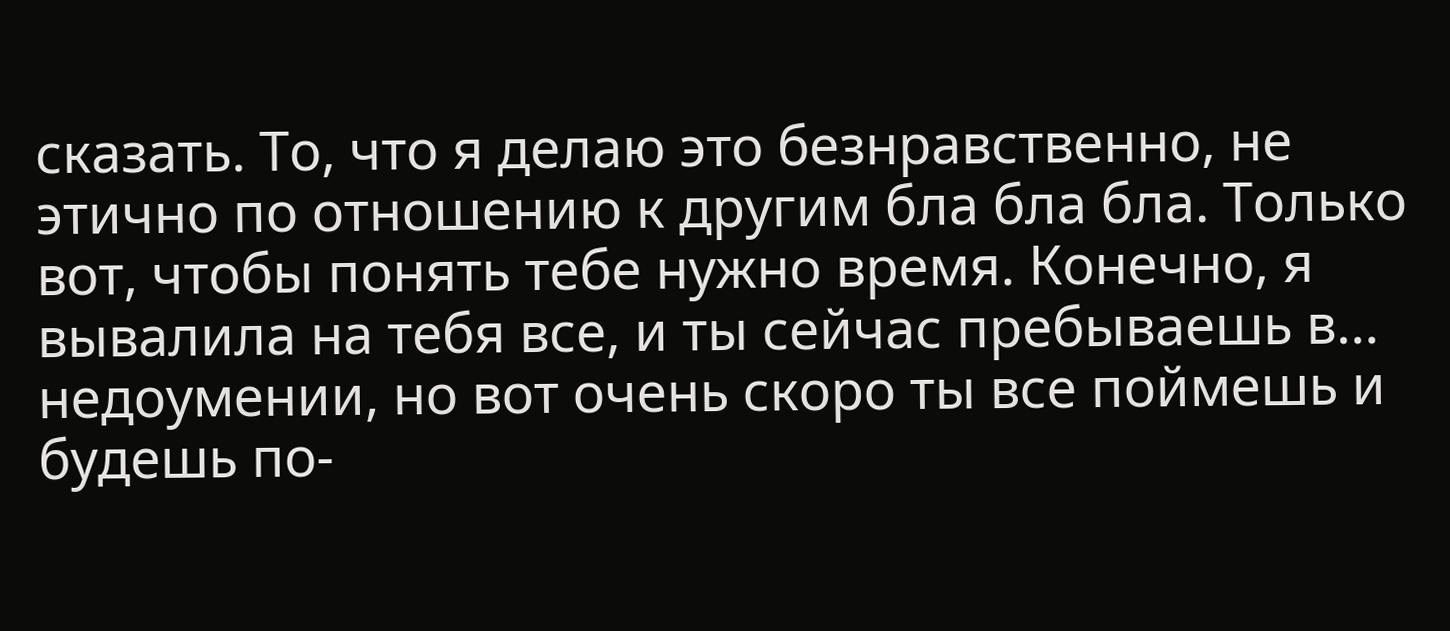сказать. То, что я делаю это безнравственно, не этично по отношению к другим бла бла бла. Только вот, чтобы понять тебе нужно время. Конечно, я вывалила на тебя все, и ты сейчас пребываешь в… недоумении, но вот очень скоро ты все поймешь и будешь по-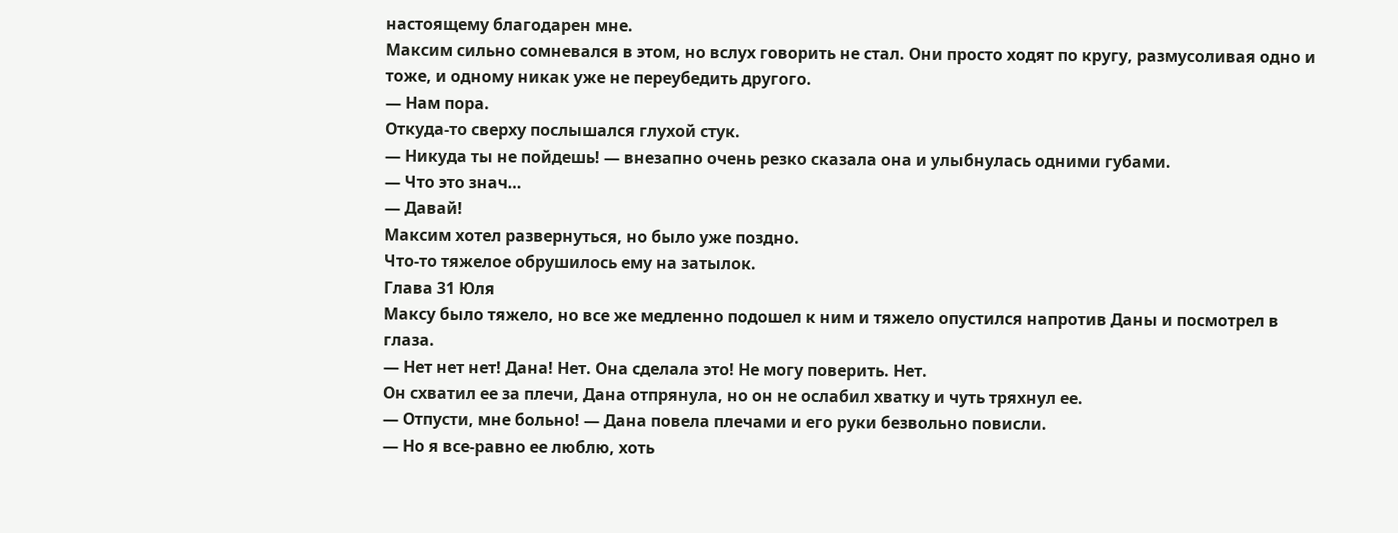настоящему благодарен мне.
Максим сильно сомневался в этом, но вслух говорить не стал. Они просто ходят по кругу, размусоливая одно и тоже, и одному никак уже не переубедить другого.
— Нам пора.
Откуда-то сверху послышался глухой стук.
— Никуда ты не пойдешь! — внезапно очень резко сказала она и улыбнулась одними губами.
— Что это знач…
— Давай!
Максим хотел развернуться, но было уже поздно.
Что-то тяжелое обрушилось ему на затылок.
Глава 31 Юля
Максу было тяжело, но все же медленно подошел к ним и тяжело опустился напротив Даны и посмотрел в глаза.
— Нет нет нет! Дана! Нет. Она сделала это! Не могу поверить. Нет.
Он схватил ее за плечи, Дана отпрянула, но он не ослабил хватку и чуть тряхнул ее.
— Отпусти, мне больно! — Дана повела плечами и его руки безвольно повисли.
— Но я все-равно ее люблю, хоть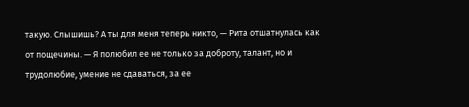такую. Слышишь? А ты для меня теперь никто, — Рита отшатнулась как от пощечины. — Я полюбил ее не только за доброту, талант, но и трудолюбие, умение не сдаваться, за ее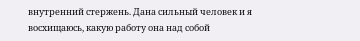внутренний стержень. Дана сильный человек и я восхищаюсь, какую работу она над собой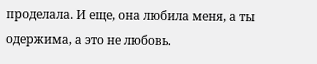проделала. И еще, она любила меня, а ты одержима, а это не любовь.